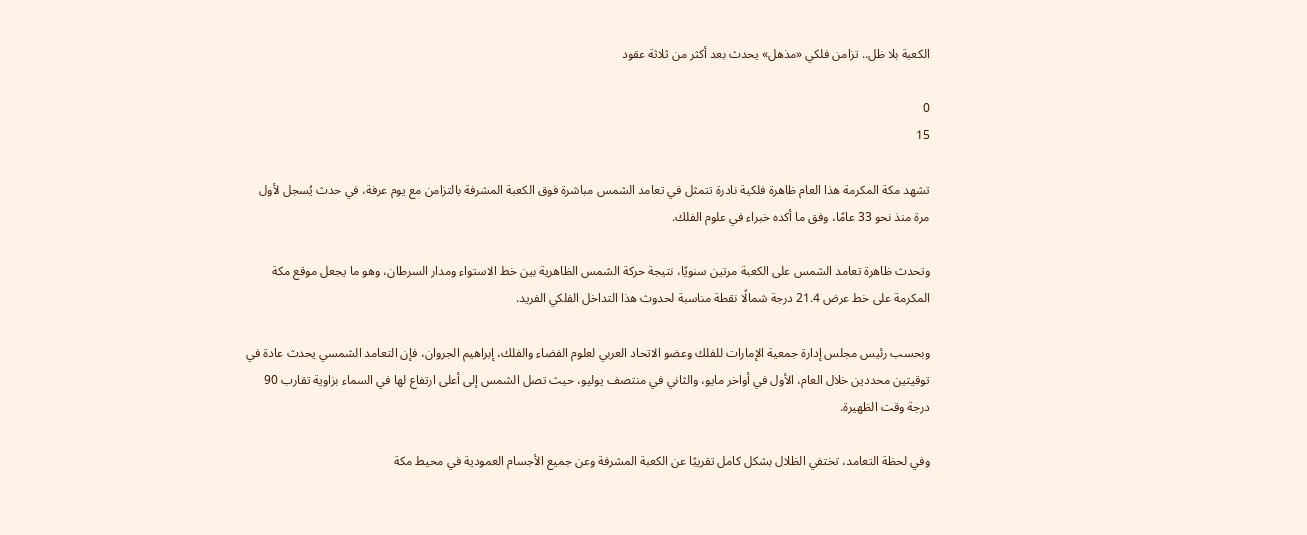الكعبة بلا ظل.. تزامن فلكي «مذهل» يحدث بعد أكثر من ثلاثة عقود

0
15

تشهد مكة المكرمة هذا العام ظاهرة فلكية نادرة تتمثل في تعامد الشمس مباشرة فوق الكعبة المشرفة بالتزامن مع يوم عرفة، في حدث يُسجل لأول مرة منذ نحو 33 عامًا، وفق ما أكده خبراء في علوم الفلك.

وتحدث ظاهرة تعامد الشمس على الكعبة مرتين سنويًا، نتيجة حركة الشمس الظاهرية بين خط الاستواء ومدار السرطان، وهو ما يجعل موقع مكة المكرمة على خط عرض 21.4 درجة شمالًا نقطة مناسبة لحدوث هذا التداخل الفلكي الفريد.

وبحسب رئيس مجلس إدارة جمعية الإمارات للفلك وعضو الاتحاد العربي لعلوم الفضاء والفلك، إبراهيم الجروان، فإن التعامد الشمسي يحدث عادة في توقيتين محددين خلال العام، الأول في أواخر مايو، والثاني في منتصف يوليو، حيث تصل الشمس إلى أعلى ارتفاع لها في السماء بزاوية تقارب 90 درجة وقت الظهيرة.

وفي لحظة التعامد، تختفي الظلال بشكل كامل تقريبًا عن الكعبة المشرفة وعن جميع الأجسام العمودية في محيط مكة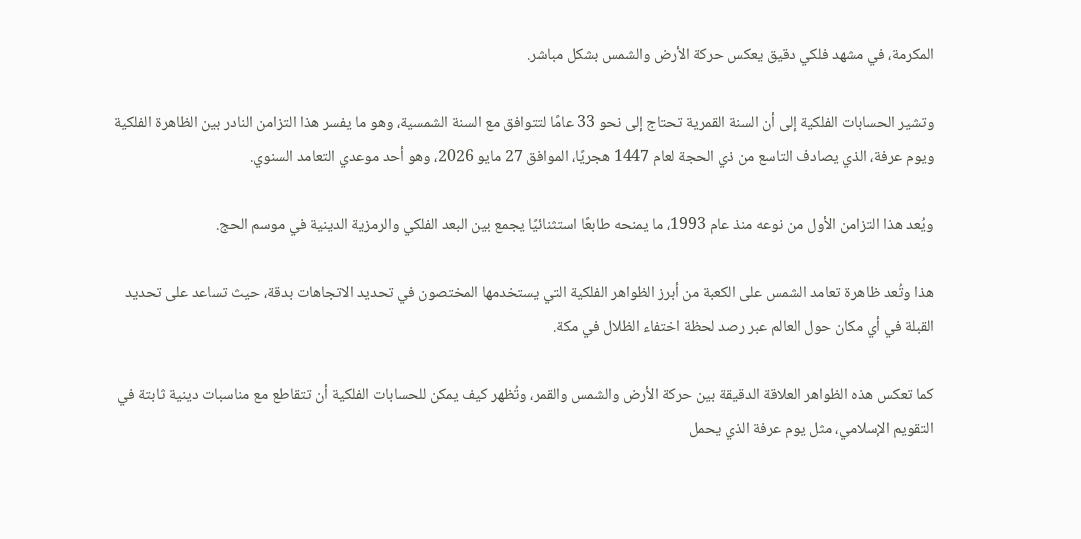المكرمة، في مشهد فلكي دقيق يعكس حركة الأرض والشمس بشكل مباشر.

وتشير الحسابات الفلكية إلى أن السنة القمرية تحتاج إلى نحو 33 عامًا لتتوافق مع السنة الشمسية، وهو ما يفسر هذا التزامن النادر بين الظاهرة الفلكية ويوم عرفة، الذي يصادف التاسع من ذي الحجة لعام 1447 هجريًا، الموافق 27 مايو 2026، وهو أحد موعدي التعامد السنوي.

ويُعد هذا التزامن الأول من نوعه منذ عام 1993، ما يمنحه طابعًا استثنائيًا يجمع بين البعد الفلكي والرمزية الدينية في موسم الحج.

هذا وتُعد ظاهرة تعامد الشمس على الكعبة من أبرز الظواهر الفلكية التي يستخدمها المختصون في تحديد الاتجاهات بدقة، حيث تساعد على تحديد القبلة في أي مكان حول العالم عبر رصد لحظة اختفاء الظلال في مكة.

كما تعكس هذه الظواهر العلاقة الدقيقة بين حركة الأرض والشمس والقمر، وتُظهر كيف يمكن للحسابات الفلكية أن تتقاطع مع مناسبات دينية ثابتة في التقويم الإسلامي، مثل يوم عرفة الذي يحمل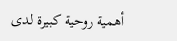أهمية روحية كبيرة لدى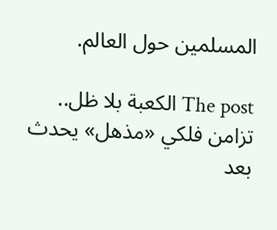المسلمين حول العالم.

The post الكعبة بلا ظل.. تزامن فلكي «مذهل» يحدث بعد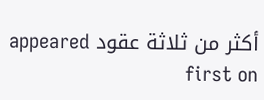أكثر من ثلاثة عقود appeared first on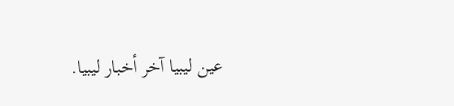عين ليبيا آخر أخبار ليبيا.